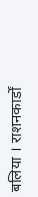बलिया । राशनकार्डों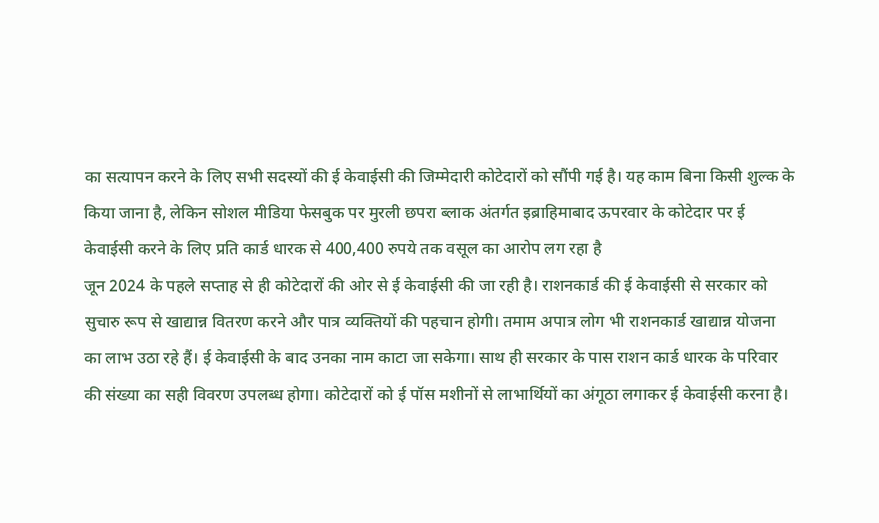का सत्यापन करने के लिए सभी सदस्यों की ई केवाईसी की जिम्मेदारी कोटेदारों को सौंपी गई है। यह काम बिना किसी शुल्क के किया जाना है, लेकिन सोशल मीडिया फेसबुक पर मुरली छपरा ब्लाक अंतर्गत इब्राहिमाबाद ऊपरवार के कोटेदार पर ई केवाईसी करने के लिए प्रति कार्ड धारक से 400,400 रुपये तक वसूल का आरोप लग रहा है
जून 2024 के पहले सप्ताह से ही कोटेदारों की ओर से ई केवाईसी की जा रही है। राशनकार्ड की ई केवाईसी से सरकार को सुचारु रूप से खाद्यान्न वितरण करने और पात्र व्यक्तियों की पहचान होगी। तमाम अपात्र लोग भी राशनकार्ड खाद्यान्न योजना का लाभ उठा रहे हैं। ई केवाईसी के बाद उनका नाम काटा जा सकेगा। साथ ही सरकार के पास राशन कार्ड धारक के परिवार की संख्या का सही विवरण उपलब्ध होगा। कोटेदारों को ई पॉस मशीनों से लाभार्थियों का अंगूठा लगाकर ई केवाईसी करना है।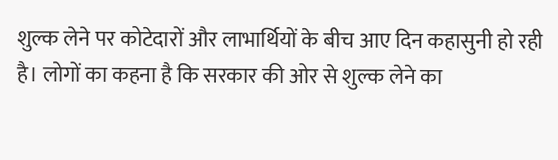शुल्क लेने पर कोटेदारों और लाभार्थियों के बीच आए दिन कहासुनी हो रही है। लोगों का कहना है कि सरकार की ओर से शुल्क लेने का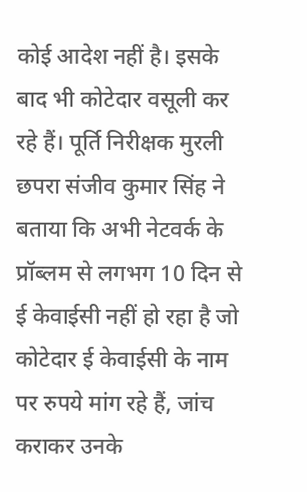कोई आदेश नहीं है। इसके बाद भी कोटेदार वसूली कर रहे हैं। पूर्ति निरीक्षक मुरली छपरा संजीव कुमार सिंह ने बताया कि अभी नेटवर्क के प्रॉब्लम से लगभग 10 दिन से ई केवाईसी नहीं हो रहा है जो कोटेदार ई केवाईसी के नाम पर रुपये मांग रहे हैं, जांच कराकर उनके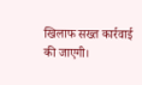खिलाफ सख्त कार्रवाई की जाएगी।